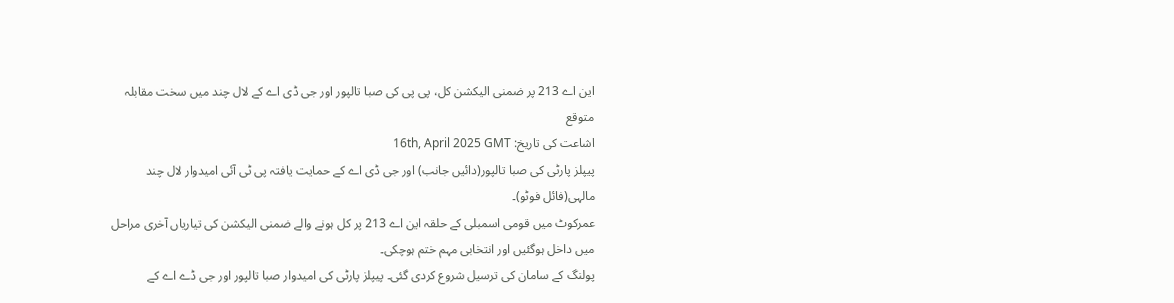این اے 213 پر ضمنی الیکشن کل، پی پی کی صبا تالپور اور جی ڈی اے کے لال چند میں سخت مقابلہ متوقع
اشاعت کی تاریخ: 16th, April 2025 GMT
پیپلز پارٹی کی صبا تالپور(دائیں جانب) اور جی ڈی اے کے حمایت یافتہ پی ٹی آئی امیدوار لال چند مالہی(فائل فوٹو)۔
عمرکوٹ میں قومی اسمبلی کے حلقہ این اے 213 پر کل ہونے والے ضمنی الیکشن کی تیاریاں آخری مراحل میں داخل ہوگئیں اور انتخابی مہم ختم ہوچکی۔
پولنگ کے سامان کی ترسیل شروع کردی گئی۔ پیپلز پارٹی کی امیدوار صبا تالپور اور جی ڈے اے کے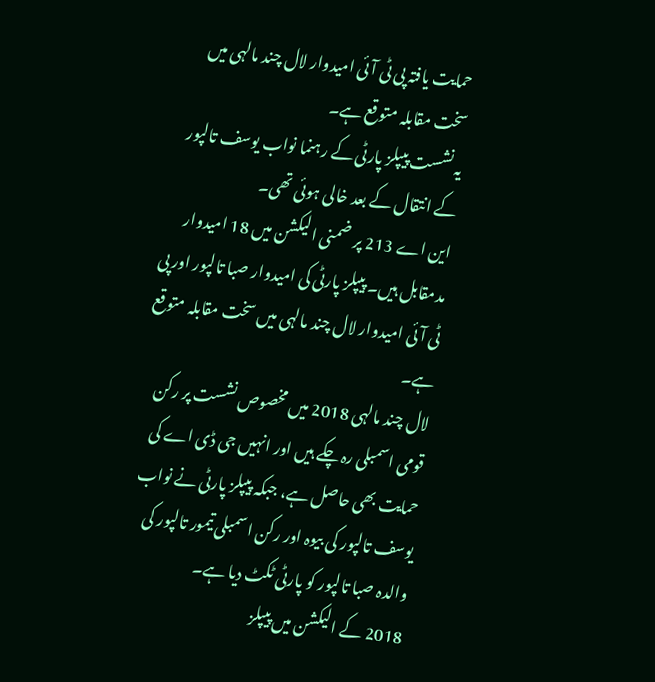حمایت یافتہ پی ٹی آئی امیدوار لال چند مالہی میں سخت مقابلہ متوقع ہے۔
یہ نشست پیپلز پارٹی کے رہنما نواب یوسف تالپور کے انتقال کے بعد خالی ہوئی تھی۔
این اے 213 پر ضمنی الیکشن میں 18 امیدوار مدمقابل ہیں۔ پیپلز پارٹی کی امیدوار صبا تالپور اور پی ٹی آئی امیدوار لال چند مالہی میں سخت مقابلہ متوقع ہے۔
لال چند مالہی 2018 میں مخصوص نشست پر رکن قومی اسمبلی رہ چکے ہیں اور انہیں جی ڈی اے کی حمایت بھی حاصل ہے، جبکہ پیپلز پارٹی نے نواب یوسف تالپور کی بیوہ اور رکن اسمبلی تیمور تالپور کی والدہ صبا تالپور کو پارٹی ٹکٹ دیا ہے۔
2018 کے الیکشن میں پیپلز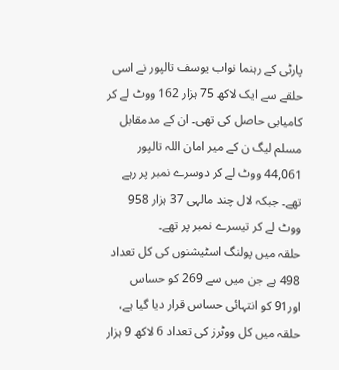پارٹی کے رہنما نواب یوسف تالپور نے اسی حلقے سے ایک لاکھ 75 ہزار 162 ووٹ لے کر کامیابی حاصل کی تھی۔ ان کے مدمقابل مسلم لیگ ن کے میر امان اللہ تالپور 44,061 ووٹ لے کر دوسرے نمبر پر رہے تھے۔ جبکہ لال چند مالہی 37 ہزار 958 ووٹ لے کر تیسرے نمبر پر تھے۔
حلقہ میں پولنگ اسٹیشنوں کی کل تعداد 498 ہے جن میں سے 269 کو حساس اور91 کو انتہائی حساس قرار دیا گیا ہے، حلقہ میں کل ووٹرز کی تعداد 6 لاکھ 9 ہزار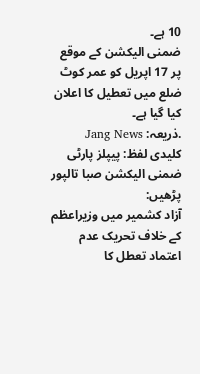10 ہے۔
ضمنی الیکشن کے موقع پر 17 اپریل کو عمر کوٹ ضلع میں تعطیل کا اعلان کیا گیا ہے۔
.ذریعہ: Jang News
کلیدی لفظ: پیپلز پارٹی ضمنی الیکشن صبا تالپور
پڑھیں:
آزاد کشمیر میں وزیراعظم کے خلاف تحریک عدم اعتماد تعطل کا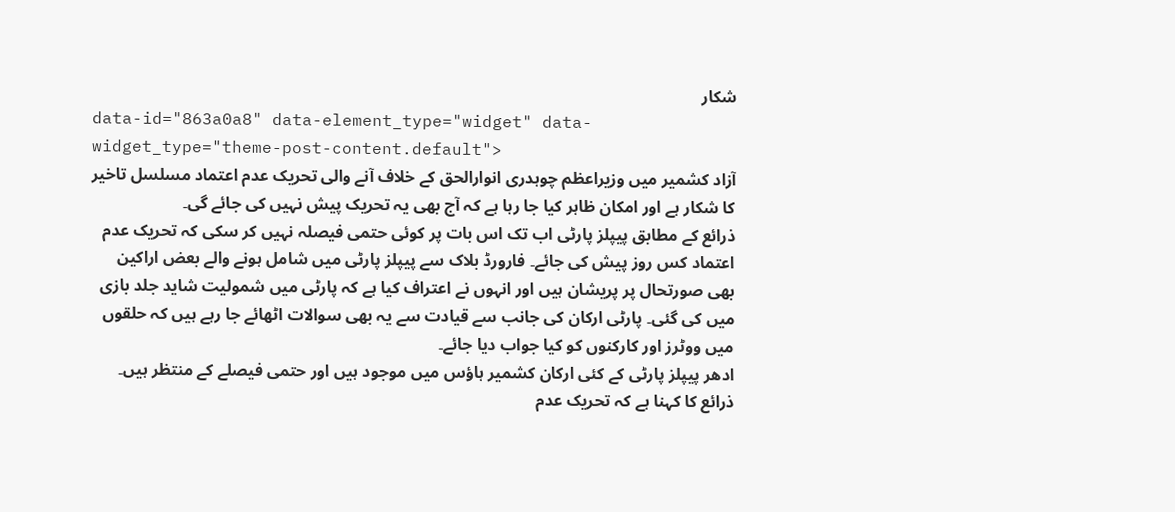شکار
data-id="863a0a8" data-element_type="widget" data-widget_type="theme-post-content.default">
آزاد کشمیر میں وزیراعظم چوہدری انوارالحق کے خلاف آنے والی تحریک عدم اعتماد مسلسل تاخیر کا شکار ہے اور امکان ظاہر کیا جا رہا ہے کہ آج بھی یہ تحریک پیش نہیں کی جائے گی۔
ذرائع کے مطابق پیپلز پارٹی اب تک اس بات پر کوئی حتمی فیصلہ نہیں کر سکی کہ تحریک عدم اعتماد کس روز پیش کی جائے۔ فارورڈ بلاک سے پیپلز پارٹی میں شامل ہونے والے بعض اراکین بھی صورتحال پر پریشان ہیں اور انہوں نے اعتراف کیا ہے کہ پارٹی میں شمولیت شاید جلد بازی میں کی گئی۔ پارٹی ارکان کی جانب سے قیادت سے یہ بھی سوالات اٹھائے جا رہے ہیں کہ حلقوں میں ووٹرز اور کارکنوں کو کیا جواب دیا جائے۔
ادھر پیپلز پارٹی کے کئی ارکان کشمیر ہاؤس میں موجود ہیں اور حتمی فیصلے کے منتظر ہیں۔ ذرائع کا کہنا ہے کہ تحریک عدم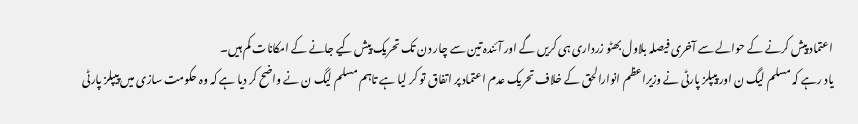اعتماد پیش کرنے کے حوالے سے آخری فیصلہ بلاول بھٹو زرداری ہی کریں گے اور آئندہ تین سے چار دن تک تحریک پیش کیے جانے کے امکانات کم ہیں۔
یاد رہے کہ مسلم لیگ ن اور پیپلز پارٹی نے وزیراعظم انوارالحق کے خلاف تحریک عدم اعتماد پر اتفاق تو کر لیا ہے تاہم مسلم لیگ ن نے واضح کر دیا ہے کہ وہ حکومت سازی میں پیپلز پارٹی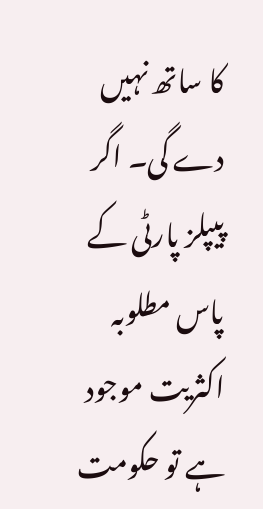کا ساتھ نہیں دے گی۔ اگر پیپلز پارٹی کے پاس مطلوبہ اکثریت موجود ہے تو حکومت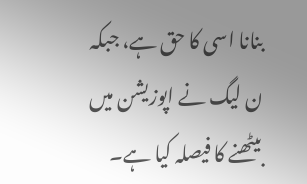بنانا اسی کا حق ہے، جبکہ ن لیگ نے اپوزیشن میں بیٹھنے کا فیصلہ کیا ہے۔